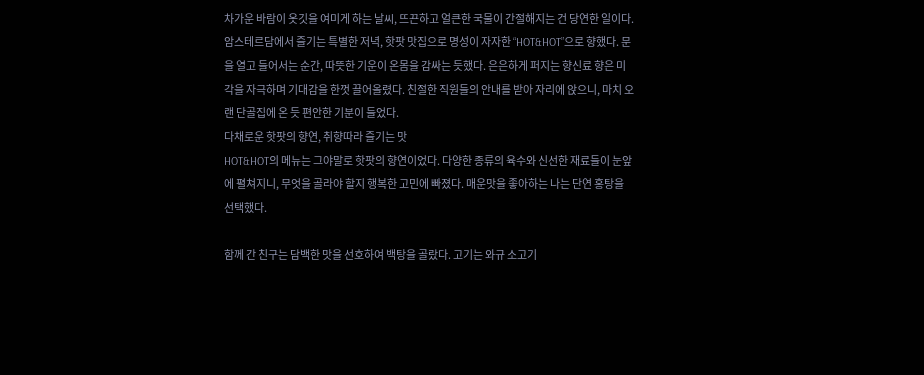차가운 바람이 옷깃을 여미게 하는 날씨, 뜨끈하고 얼큰한 국물이 간절해지는 건 당연한 일이다. 암스테르담에서 즐기는 특별한 저녁, 핫팟 맛집으로 명성이 자자한 “HOT&HOT”으로 향했다. 문을 열고 들어서는 순간, 따뜻한 기운이 온몸을 감싸는 듯했다. 은은하게 퍼지는 향신료 향은 미각을 자극하며 기대감을 한껏 끌어올렸다. 친절한 직원들의 안내를 받아 자리에 앉으니, 마치 오랜 단골집에 온 듯 편안한 기분이 들었다.
다채로운 핫팟의 향연, 취향따라 즐기는 맛
HOT&HOT의 메뉴는 그야말로 핫팟의 향연이었다. 다양한 종류의 육수와 신선한 재료들이 눈앞에 펼쳐지니, 무엇을 골라야 할지 행복한 고민에 빠졌다. 매운맛을 좋아하는 나는 단연 홍탕을 선택했다.

함께 간 친구는 담백한 맛을 선호하여 백탕을 골랐다. 고기는 와규 소고기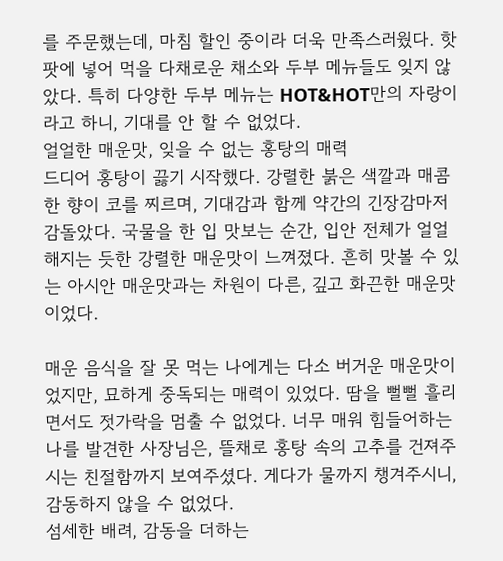를 주문했는데, 마침 할인 중이라 더욱 만족스러웠다. 핫팟에 넣어 먹을 다채로운 채소와 두부 메뉴들도 잊지 않았다. 특히 다양한 두부 메뉴는 HOT&HOT만의 자랑이라고 하니, 기대를 안 할 수 없었다.
얼얼한 매운맛, 잊을 수 없는 홍탕의 매력
드디어 홍탕이 끓기 시작했다. 강렬한 붉은 색깔과 매콤한 향이 코를 찌르며, 기대감과 함께 약간의 긴장감마저 감돌았다. 국물을 한 입 맛보는 순간, 입안 전체가 얼얼해지는 듯한 강렬한 매운맛이 느껴졌다. 흔히 맛볼 수 있는 아시안 매운맛과는 차원이 다른, 깊고 화끈한 매운맛이었다.

매운 음식을 잘 못 먹는 나에게는 다소 버거운 매운맛이었지만, 묘하게 중독되는 매력이 있었다. 땀을 뻘뻘 흘리면서도 젓가락을 멈출 수 없었다. 너무 매워 힘들어하는 나를 발견한 사장님은, 뜰채로 홍탕 속의 고추를 건져주시는 친절함까지 보여주셨다. 게다가 물까지 챙겨주시니, 감동하지 않을 수 없었다.
섬세한 배려, 감동을 더하는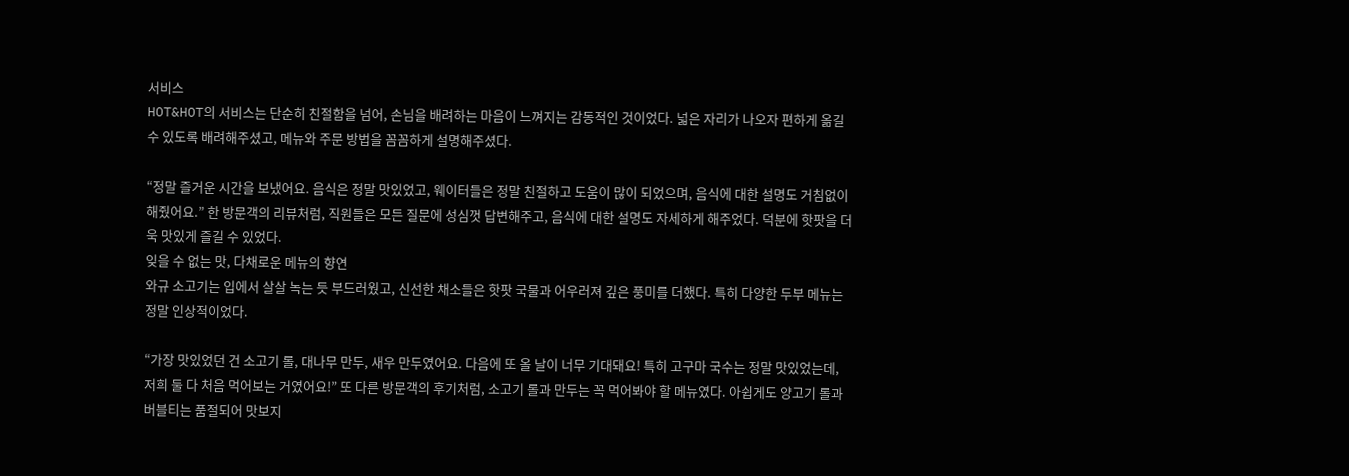서비스
HOT&HOT의 서비스는 단순히 친절함을 넘어, 손님을 배려하는 마음이 느껴지는 감동적인 것이었다. 넓은 자리가 나오자 편하게 옮길 수 있도록 배려해주셨고, 메뉴와 주문 방법을 꼼꼼하게 설명해주셨다.

“정말 즐거운 시간을 보냈어요. 음식은 정말 맛있었고, 웨이터들은 정말 친절하고 도움이 많이 되었으며, 음식에 대한 설명도 거침없이 해줬어요.” 한 방문객의 리뷰처럼, 직원들은 모든 질문에 성심껏 답변해주고, 음식에 대한 설명도 자세하게 해주었다. 덕분에 핫팟을 더욱 맛있게 즐길 수 있었다.
잊을 수 없는 맛, 다채로운 메뉴의 향연
와규 소고기는 입에서 살살 녹는 듯 부드러웠고, 신선한 채소들은 핫팟 국물과 어우러져 깊은 풍미를 더했다. 특히 다양한 두부 메뉴는 정말 인상적이었다.

“가장 맛있었던 건 소고기 롤, 대나무 만두, 새우 만두였어요. 다음에 또 올 날이 너무 기대돼요! 특히 고구마 국수는 정말 맛있었는데, 저희 둘 다 처음 먹어보는 거였어요!” 또 다른 방문객의 후기처럼, 소고기 롤과 만두는 꼭 먹어봐야 할 메뉴였다. 아쉽게도 양고기 롤과 버블티는 품절되어 맛보지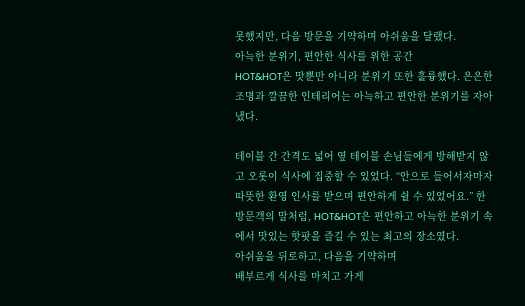못했지만, 다음 방문을 기약하며 아쉬움을 달랬다.
아늑한 분위기, 편안한 식사를 위한 공간
HOT&HOT은 맛뿐만 아니라 분위기 또한 훌륭했다. 은은한 조명과 깔끔한 인테리어는 아늑하고 편안한 분위기를 자아냈다.

테이블 간 간격도 넓어 옆 테이블 손님들에게 방해받지 않고 오롯이 식사에 집중할 수 있었다. “안으로 들어서자마자 따뜻한 환영 인사를 받으며 편안하게 쉴 수 있었어요.” 한 방문객의 말처럼, HOT&HOT은 편안하고 아늑한 분위기 속에서 맛있는 핫팟을 즐길 수 있는 최고의 장소였다.
아쉬움을 뒤로하고, 다음을 기약하며
배부르게 식사를 마치고 가게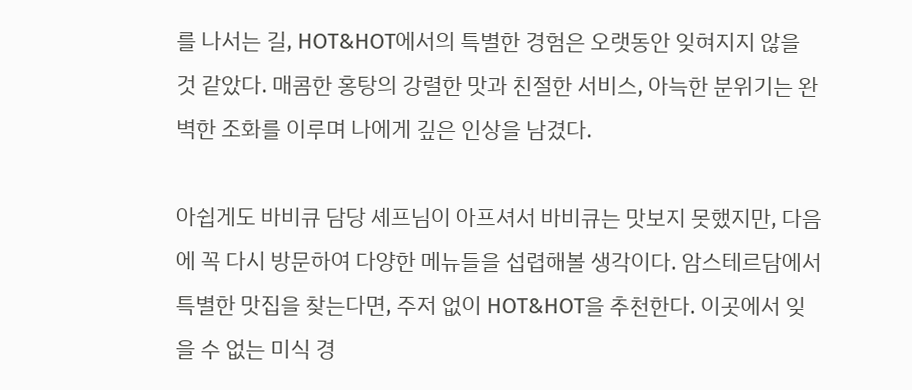를 나서는 길, HOT&HOT에서의 특별한 경험은 오랫동안 잊혀지지 않을 것 같았다. 매콤한 홍탕의 강렬한 맛과 친절한 서비스, 아늑한 분위기는 완벽한 조화를 이루며 나에게 깊은 인상을 남겼다.

아쉽게도 바비큐 담당 셰프님이 아프셔서 바비큐는 맛보지 못했지만, 다음에 꼭 다시 방문하여 다양한 메뉴들을 섭렵해볼 생각이다. 암스테르담에서 특별한 맛집을 찾는다면, 주저 없이 HOT&HOT을 추천한다. 이곳에서 잊을 수 없는 미식 경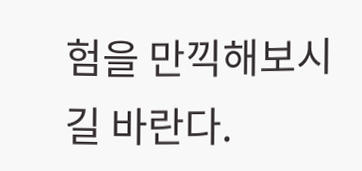험을 만끽해보시길 바란다.